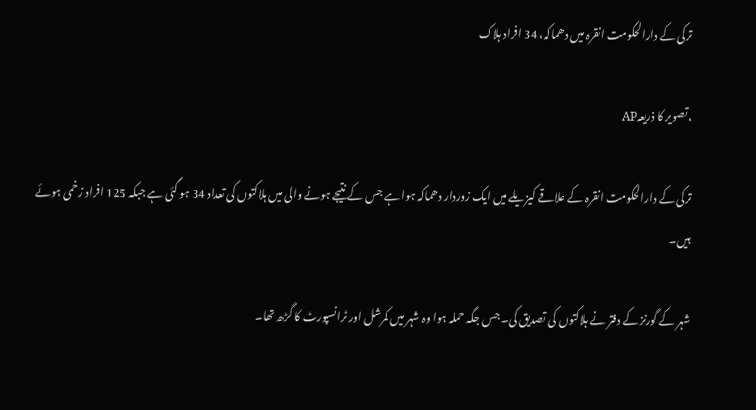ترکی کے دارالحکومت انقرہ میں دھماکہ، 34 افراد ہلاک

،تصویر کا ذریعہAP

ترکی کے دارالحکومت انقرہ کے علاقے کیزیلے میں ایک زوردار دھماکہ ہوا ہے جس کے نتیجے ہونے والی میں ہلاکتوں کی تعداد 34 ہو گئی ہے جبکہ 125 افراد زخمی ہوئے ہیں۔

شہر کے گورنز کے دفتر نے ہلاکتوں کی تصدیق کی۔ جس جگہ حملہ ہوا وہ شہر میں کمرشل اور ٹرانسپورٹ کا گڑھ تھا۔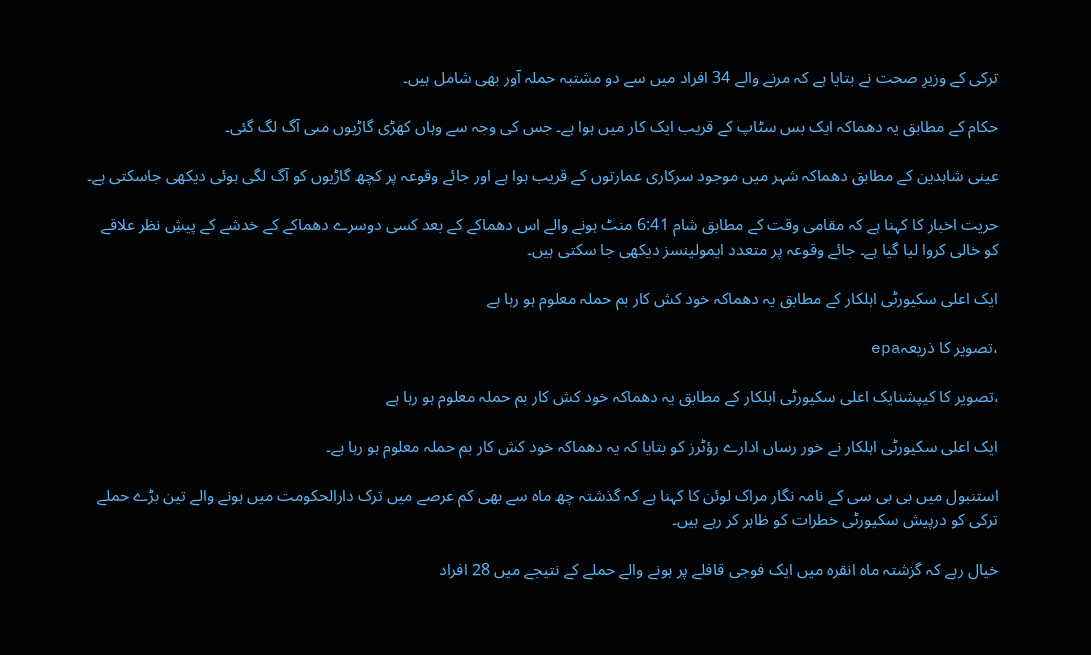ترکی کے وزیرِ صحت نے بتایا ہے کہ مرنے والے 34 افراد میں سے دو مشتبہ حملہ آور بھی شامل ہیں۔

حکام کے مطابق یہ دھماکہ ایک بس سٹاپ کے قریب ایک کار میں ہوا ہے۔ جس کی وجہ سے وہاں کھڑی گاڑیوں مںی آگ لگ گئی۔

عینی شاہدین کے مطابق دھماکہ شہر میں موجود سرکاری عمارتوں کے قریب ہوا ہے اور جائے وقوعہ پر کچھ گاڑیوں کو آگ لگی ہوئی دیکھی جاسکتی ہے۔

حریت اخبار کا کہنا ہے کہ مقامی وقت کے مطابق شام 6:41 منٹ ہونے والے اس دھماکے کے بعد کسی دوسرے دھماکے کے خدشے کے پیشِ نظر علاقے کو خالی کروا لیا گیا ہے۔ جائے وقوعہ پر متعدد ایمولینسز دیکھی جا سکتی ہیں۔

ایک اعلی سکیورٹی اہلکار کے مطابق یہ دھماکہ خود کش کار بم حملہ معلوم ہو رہا ہے

،تصویر کا ذریعہepa

،تصویر کا کیپشنایک اعلی سکیورٹی اہلکار کے مطابق یہ دھماکہ خود کش کار بم حملہ معلوم ہو رہا ہے

ایک اعلی سکیورٹی اہلکار نے خور رساں ادارے رؤٹرز کو بتایا کہ یہ دھماکہ خود کش کار بم حملہ معلوم ہو رہا ہے۔

استنبول میں بی بی سی کے نامہ نگار مراک لوئن کا کہنا ہے کہ گذشتہ چھ ماہ سے بھی کم عرصے میں ترک دارالحکومت میں ہونے والے تین بڑے حملے ترکی کو درپیش سکیورٹی خطرات کو ظاہر کر رہے ہیں۔

خیال رہے کہ گزشتہ ماہ انقرہ میں ایک فوجی قافلے پر ہونے والے حملے کے نتیجے میں 28 افراد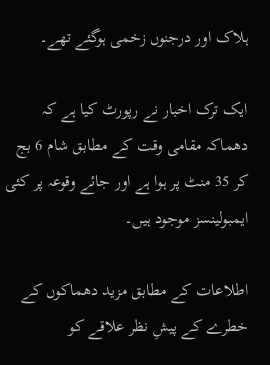ہلاک اور درجنوں زخمی ہوگئے تھے۔

ایک ترک اخبار نے رپورٹ کیا ہے کہ دھماکہ مقامی وقت کے مطابق شام 6 بج کر 35 منٹ پر ہوا ہے اور جائے وقوعہ پر کئی ایمبولینسز موجود ہیں۔

اطلاعات کے مطابق مزید دھماکوں کے خطرے کے پیشِ نظر علاقے کو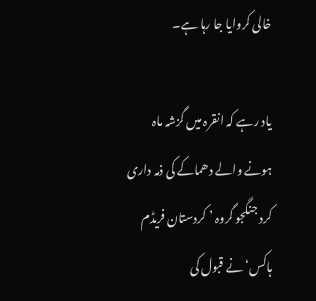خالی کروایا جا رہا ہے۔

یاد رہے کہ انقرہ میں گزشہ ماہ ہونے والے دھماکے کی ذمہ داری کرد جنگجو گروہ ’ کردستان فریڈم ہاکس‘ نے قبول کی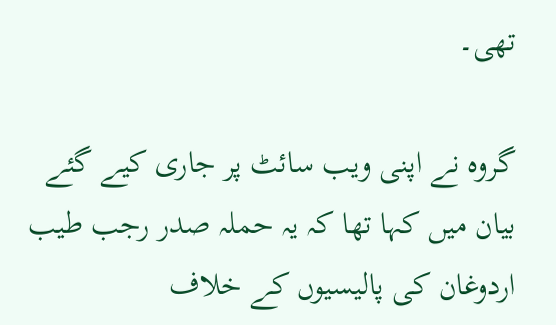تھی۔

گروہ نے اپنی ویب سائٹ پر جاری کیے گئے بیان میں کہا تھا کہ یہ حملہ صدر رجب طیب اردوغان کی پالیسیوں کے خلاف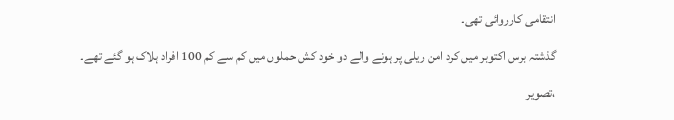انتقامی کارروائی تھی۔

گذشتہ برس اکتوبر میں کرد امن ریلی پر ہونے والے دو خود کش حملوں میں کم سے کم 100 افراد ہلاک ہو گئے تھے۔

،تصویر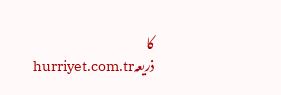کا ذریعہhurriyet.com.tr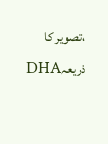،تصویر کا ذریعہDHA